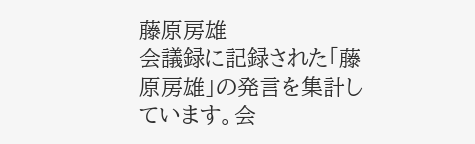藤原房雄
会議録に記録された「藤原房雄」の発言を集計しています。会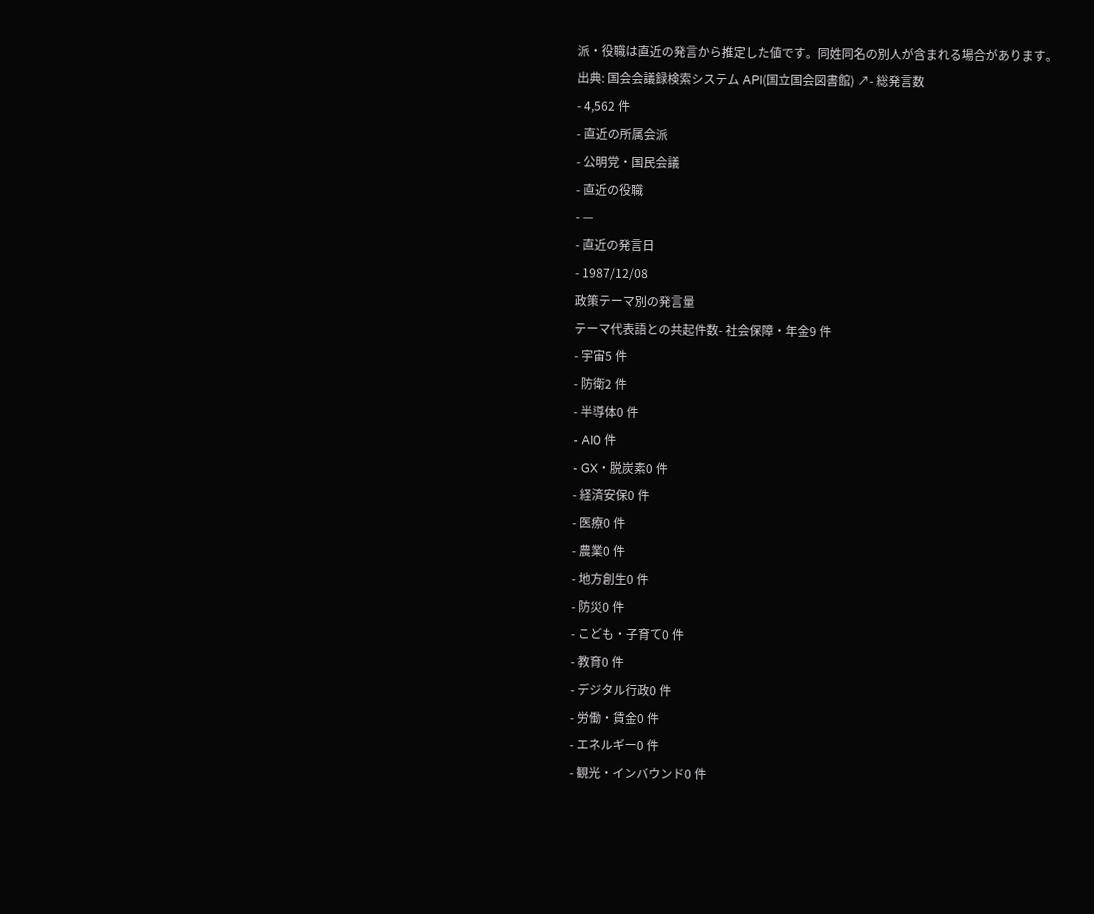派・役職は直近の発言から推定した値です。同姓同名の別人が含まれる場合があります。
出典: 国会会議録検索システム API(国立国会図書館) ↗- 総発言数
- 4,562 件
- 直近の所属会派
- 公明党・国民会議
- 直近の役職
- —
- 直近の発言日
- 1987/12/08
政策テーマ別の発言量
テーマ代表語との共起件数- 社会保障・年金9 件
- 宇宙5 件
- 防衛2 件
- 半導体0 件
- AI0 件
- GX・脱炭素0 件
- 経済安保0 件
- 医療0 件
- 農業0 件
- 地方創生0 件
- 防災0 件
- こども・子育て0 件
- 教育0 件
- デジタル行政0 件
- 労働・賃金0 件
- エネルギー0 件
- 観光・インバウンド0 件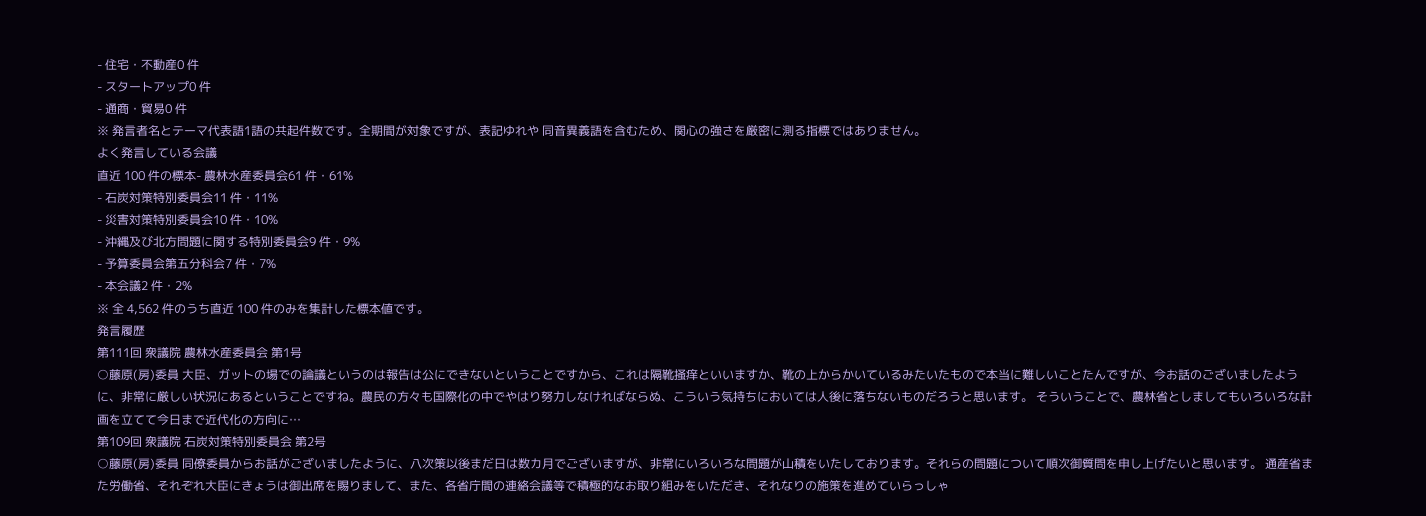- 住宅・不動産0 件
- スタートアップ0 件
- 通商・貿易0 件
※ 発言者名とテーマ代表語1語の共起件数です。全期間が対象ですが、表記ゆれや 同音異義語を含むため、関心の強さを厳密に測る指標ではありません。
よく発言している会議
直近 100 件の標本- 農林水産委員会61 件・61%
- 石炭対策特別委員会11 件・11%
- 災害対策特別委員会10 件・10%
- 沖縄及び北方問題に関する特別委員会9 件・9%
- 予算委員会第五分科会7 件・7%
- 本会議2 件・2%
※ 全 4,562 件のうち直近 100 件のみを集計した標本値です。
発言履歴
第111回 衆議院 農林水産委員会 第1号
○藤原(房)委員 大臣、ガットの場での論議というのは報告は公にできないということですから、これは隔靴掻痒といいますか、靴の上からかいているみたいたもので本当に難しいことたんですが、今お話のございましたように、非常に厳しい状況にあるということですね。農民の方々も国際化の中でやはり努力しなければならぬ、こういう気持ちにおいては人後に落ちないものだろうと思います。 そういうことで、農林省としましてもいろいろな計画を立てて今日まで近代化の方向に…
第109回 衆議院 石炭対策特別委員会 第2号
○藤原(房)委員 同僚委員からお話がございましたように、八次策以後まだ日は数カ月でございますが、非常にいろいろな問題が山積をいたしております。それらの問題について順次御質問を申し上げたいと思います。 通産省また労働省、それぞれ大臣にきょうは御出席を賜りまして、また、各省庁間の連絡会議等で積極的なお取り組みをいただき、それなりの施策を進めていらっしゃ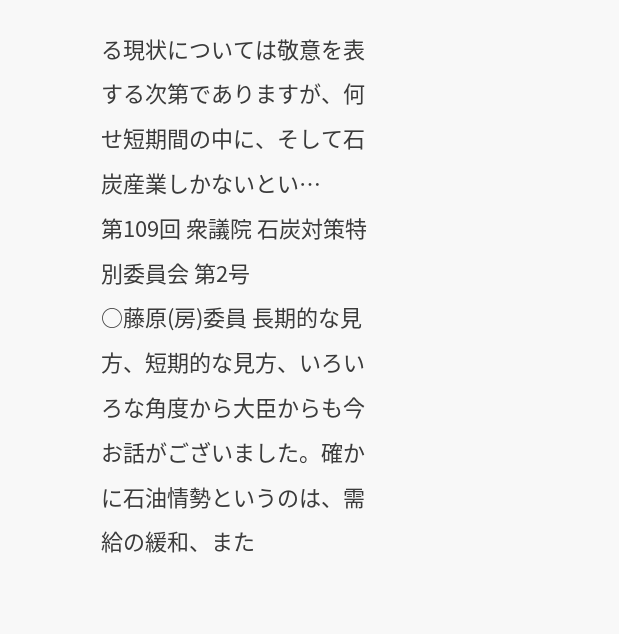る現状については敬意を表する次第でありますが、何せ短期間の中に、そして石炭産業しかないとい…
第109回 衆議院 石炭対策特別委員会 第2号
○藤原(房)委員 長期的な見方、短期的な見方、いろいろな角度から大臣からも今お話がございました。確かに石油情勢というのは、需給の緩和、また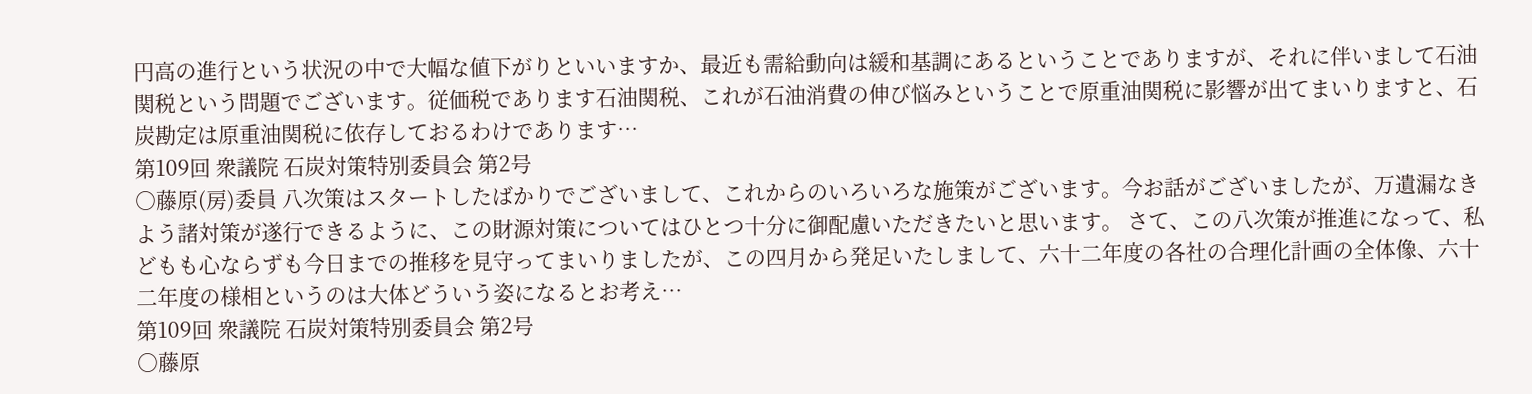円高の進行という状況の中で大幅な値下がりといいますか、最近も需給動向は緩和基調にあるということでありますが、それに伴いまして石油関税という問題でございます。従価税であります石油関税、これが石油消費の伸び悩みということで原重油関税に影響が出てまいりますと、石炭勘定は原重油関税に依存しておるわけであります…
第109回 衆議院 石炭対策特別委員会 第2号
○藤原(房)委員 八次策はスタートしたばかりでございまして、これからのいろいろな施策がございます。今お話がございましたが、万遺漏なきよう諸対策が遂行できるように、この財源対策についてはひとつ十分に御配慮いただきたいと思います。 さて、この八次策が推進になって、私どもも心ならずも今日までの推移を見守ってまいりましたが、この四月から発足いたしまして、六十二年度の各社の合理化計画の全体像、六十二年度の様相というのは大体どういう姿になるとお考え…
第109回 衆議院 石炭対策特別委員会 第2号
○藤原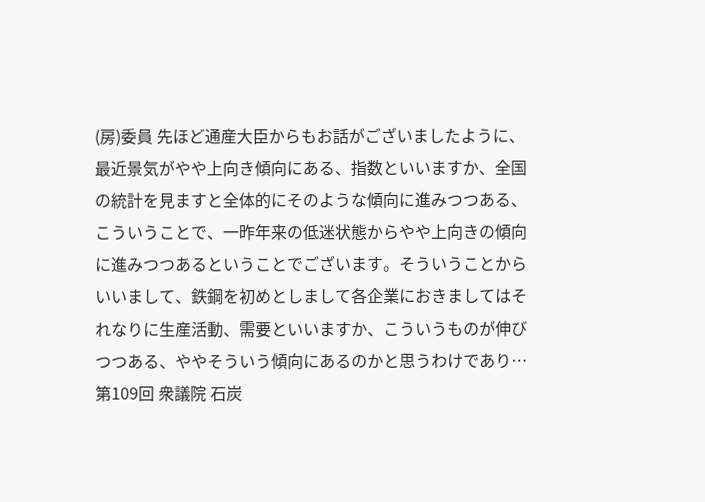(房)委員 先ほど通産大臣からもお話がございましたように、最近景気がやや上向き傾向にある、指数といいますか、全国の統計を見ますと全体的にそのような傾向に進みつつある、こういうことで、一昨年来の低迷状態からやや上向きの傾向に進みつつあるということでございます。そういうことからいいまして、鉄鋼を初めとしまして各企業におきましてはそれなりに生産活動、需要といいますか、こういうものが伸びつつある、ややそういう傾向にあるのかと思うわけであり…
第109回 衆議院 石炭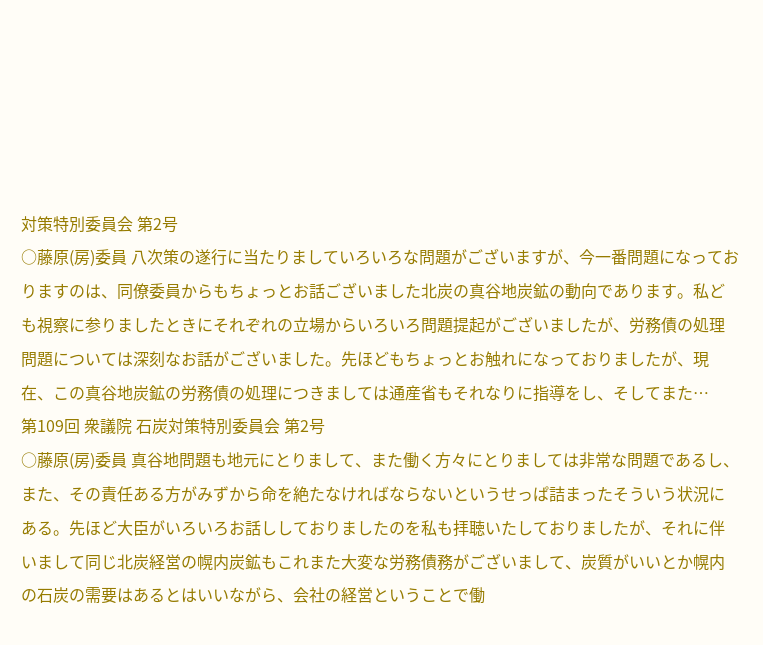対策特別委員会 第2号
○藤原(房)委員 八次策の遂行に当たりましていろいろな問題がございますが、今一番問題になっておりますのは、同僚委員からもちょっとお話ございました北炭の真谷地炭鉱の動向であります。私ども視察に参りましたときにそれぞれの立場からいろいろ問題提起がございましたが、労務債の処理問題については深刻なお話がございました。先ほどもちょっとお触れになっておりましたが、現在、この真谷地炭鉱の労務債の処理につきましては通産省もそれなりに指導をし、そしてまた…
第109回 衆議院 石炭対策特別委員会 第2号
○藤原(房)委員 真谷地問題も地元にとりまして、また働く方々にとりましては非常な問題であるし、また、その責任ある方がみずから命を絶たなければならないというせっぱ詰まったそういう状況にある。先ほど大臣がいろいろお話ししておりましたのを私も拝聴いたしておりましたが、それに伴いまして同じ北炭経営の幌内炭鉱もこれまた大変な労務債務がございまして、炭質がいいとか幌内の石炭の需要はあるとはいいながら、会社の経営ということで働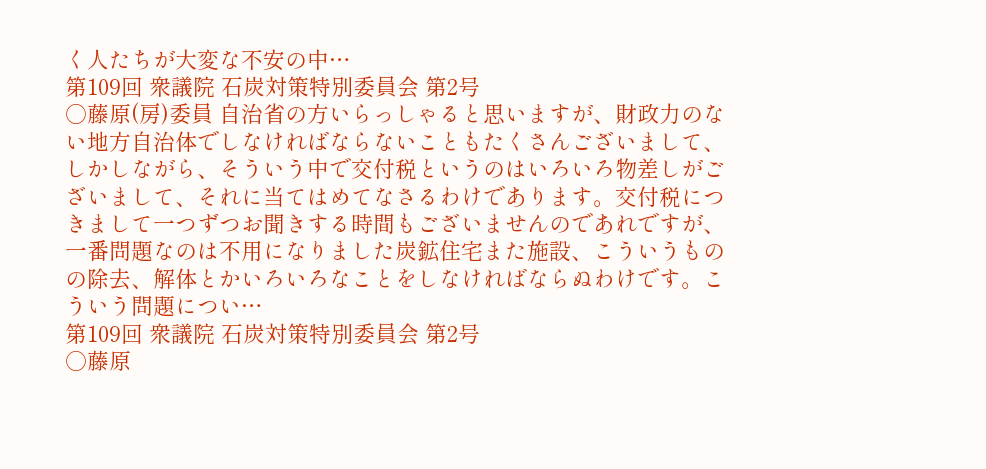く人たちが大変な不安の中…
第109回 衆議院 石炭対策特別委員会 第2号
○藤原(房)委員 自治省の方いらっしゃると思いますが、財政力のない地方自治体でしなければならないこともたくさんございまして、しかしながら、そういう中で交付税というのはいろいろ物差しがございまして、それに当てはめてなさるわけであります。交付税につきまして一つずつお聞きする時間もございませんのであれですが、一番問題なのは不用になりました炭鉱住宅また施設、こういうものの除去、解体とかいろいろなことをしなければならぬわけです。こういう問題につい…
第109回 衆議院 石炭対策特別委員会 第2号
○藤原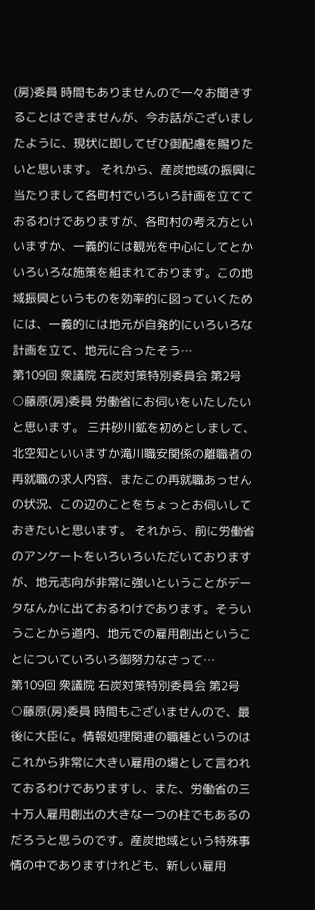(房)委員 時間もありませんので一々お聞きすることはできませんが、今お話がございましたように、現状に即してぜひ御配慮を賜りたいと思います。 それから、産炭地域の振興に当たりまして各町村でいろいろ計画を立てておるわけでありますが、各町村の考え方といいますか、一義的には観光を中心にしてとかいろいろな施策を組まれております。この地域振興というものを効率的に図っていくためには、一義的には地元が自発的にいろいろな計画を立て、地元に合ったそう…
第109回 衆議院 石炭対策特別委員会 第2号
○藤原(房)委員 労働省にお伺いをいたしたいと思います。 三井砂川鉱を初めとしまして、北空知といいますか滝川職安関係の離職者の再就職の求人内容、またこの再就職あっせんの状況、この辺のことをちょっとお伺いしておきたいと思います。 それから、前に労働省のアンケートをいろいろいただいておりますが、地元志向が非常に強いということがデータなんかに出ておるわけであります。そういうことから道内、地元での雇用創出ということについていろいろ御努力なさって…
第109回 衆議院 石炭対策特別委員会 第2号
○藤原(房)委員 時間もございませんので、最後に大臣に。情報処理関連の職種というのはこれから非常に大きい雇用の場として言われておるわけでありますし、また、労働省の三十万人雇用創出の大きな一つの柱でもあるのだろうと思うのです。産炭地域という特殊事情の中でありますけれども、新しい雇用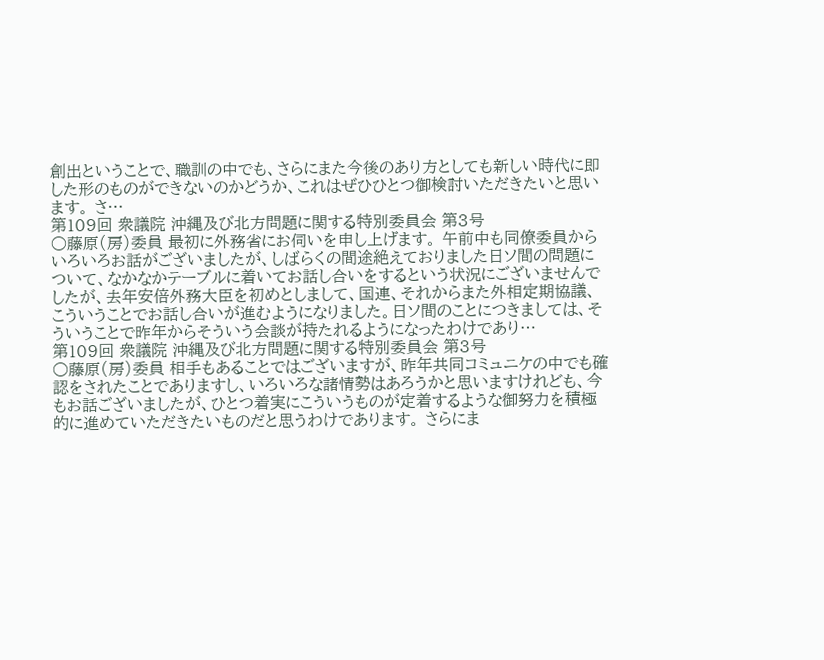創出ということで、職訓の中でも、さらにまた今後のあり方としても新しい時代に即した形のものができないのかどうか、これはぜひひとつ御検討いただきたいと思います。 さ…
第109回 衆議院 沖縄及び北方問題に関する特別委員会 第3号
○藤原(房)委員 最初に外務省にお伺いを申し上げます。 午前中も同僚委員からいろいろお話がございましたが、しばらくの間途絶えておりました日ソ間の問題について、なかなかテーブルに着いてお話し合いをするという状況にございませんでしたが、去年安倍外務大臣を初めとしまして、国連、それからまた外相定期協議、こういうことでお話し合いが進むようになりました。日ソ間のことにつきましては、そういうことで昨年からそういう会談が持たれるようになったわけであり…
第109回 衆議院 沖縄及び北方問題に関する特別委員会 第3号
○藤原(房)委員 相手もあることではございますが、昨年共同コミュニケの中でも確認をされたことでありますし、いろいろな諸情勢はあろうかと思いますけれども、今もお話ございましたが、ひとつ着実にこういうものが定着するような御努力を積極的に進めていただきたいものだと思うわけであります。 さらにま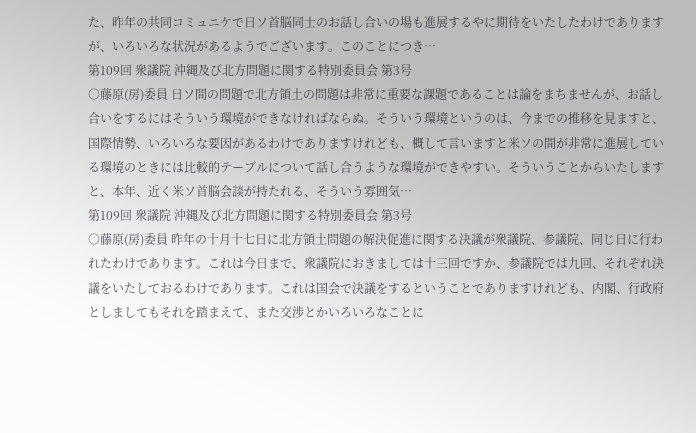た、昨年の共同コミュニケで日ソ首脳同士のお話し合いの場も進展するやに期待をいたしたわけでありますが、いろいろな状況があるようでございます。このことにつき…
第109回 衆議院 沖縄及び北方問題に関する特別委員会 第3号
○藤原(房)委員 日ソ間の問題で北方領土の問題は非常に重要な課題であることは論をまちませんが、お話し合いをするにはそういう環境ができなければならぬ。そういう環境というのは、今までの推移を見ますと、国際情勢、いろいろな要因があるわけでありますけれども、概して言いますと米ソの間が非常に進展している環境のときには比較的テーブルについて話し合うような環境ができやすい。そういうことからいたしますと、本年、近く米ソ首脳会談が持たれる、そういう雰囲気…
第109回 衆議院 沖縄及び北方問題に関する特別委員会 第3号
○藤原(房)委員 昨年の十月十七日に北方領土問題の解決促進に関する決議が衆議院、参議院、同じ日に行われたわけであります。これは今日まで、衆議院におきましては十三回ですか、参議院では九回、それぞれ決議をいたしておるわけであります。これは国会で決議をするということでありますけれども、内閣、行政府としましてもそれを踏まえて、また交渉とかいろいろなことに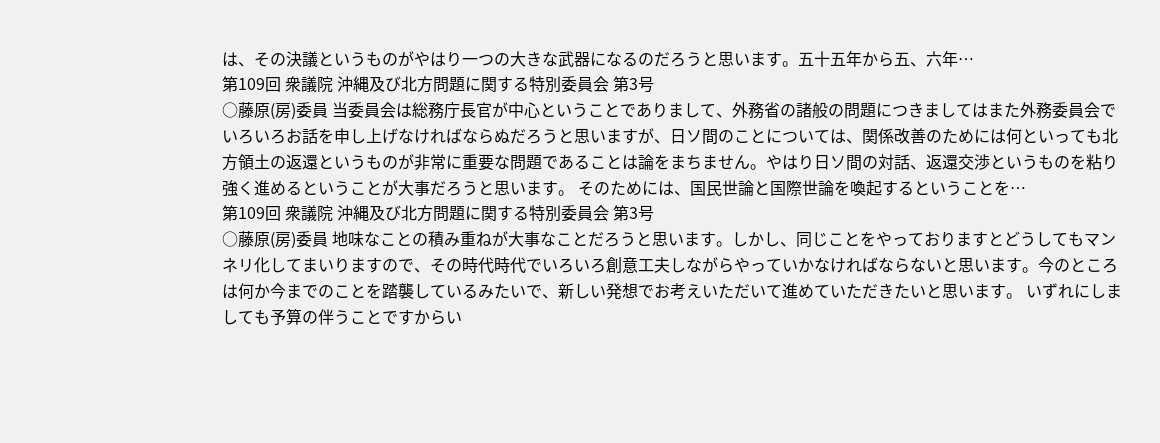は、その決議というものがやはり一つの大きな武器になるのだろうと思います。五十五年から五、六年…
第109回 衆議院 沖縄及び北方問題に関する特別委員会 第3号
○藤原(房)委員 当委員会は総務庁長官が中心ということでありまして、外務省の諸般の問題につきましてはまた外務委員会でいろいろお話を申し上げなければならぬだろうと思いますが、日ソ間のことについては、関係改善のためには何といっても北方領土の返還というものが非常に重要な問題であることは論をまちません。やはり日ソ間の対話、返還交渉というものを粘り強く進めるということが大事だろうと思います。 そのためには、国民世論と国際世論を喚起するということを…
第109回 衆議院 沖縄及び北方問題に関する特別委員会 第3号
○藤原(房)委員 地味なことの積み重ねが大事なことだろうと思います。しかし、同じことをやっておりますとどうしてもマンネリ化してまいりますので、その時代時代でいろいろ創意工夫しながらやっていかなければならないと思います。今のところは何か今までのことを踏襲しているみたいで、新しい発想でお考えいただいて進めていただきたいと思います。 いずれにしましても予算の伴うことですからい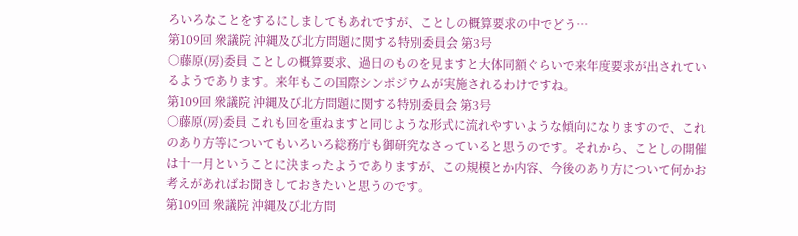ろいろなことをするにしましてもあれですが、ことしの概算要求の中でどう…
第109回 衆議院 沖縄及び北方問題に関する特別委員会 第3号
○藤原(房)委員 ことしの概算要求、過日のものを見ますと大体同額ぐらいで来年度要求が出されているようであります。来年もこの国際シンポジウムが実施されるわけですね。
第109回 衆議院 沖縄及び北方問題に関する特別委員会 第3号
○藤原(房)委員 これも回を重ねますと同じような形式に流れやすいような傾向になりますので、これのあり方等についてもいろいろ総務庁も御研究なさっていると思うのです。それから、ことしの開催は十一月ということに決まったようでありますが、この規模とか内容、今後のあり方について何かお考えがあればお聞きしておきたいと思うのです。
第109回 衆議院 沖縄及び北方問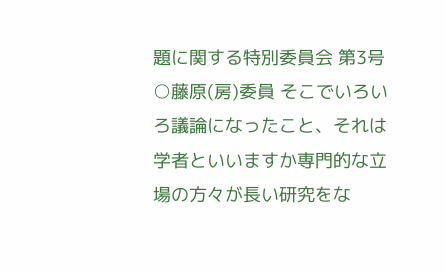題に関する特別委員会 第3号
○藤原(房)委員 そこでいろいろ議論になったこと、それは学者といいますか専門的な立場の方々が長い研究をな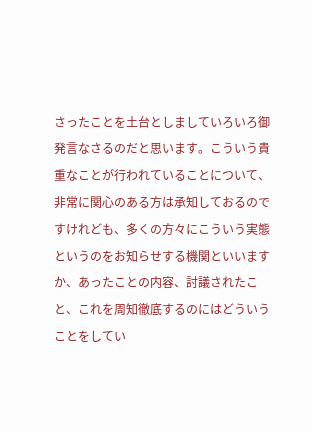さったことを土台としましていろいろ御発言なさるのだと思います。こういう貴重なことが行われていることについて、非常に関心のある方は承知しておるのですけれども、多くの方々にこういう実態というのをお知らせする機関といいますか、あったことの内容、討議されたこと、これを周知徹底するのにはどういうことをしてい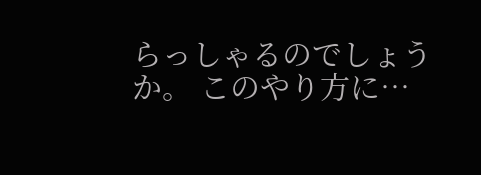らっしゃるのでしょうか。 このやり方に…